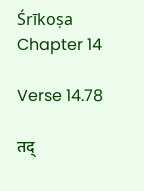Śrīkoṣa
Chapter 14

Verse 14.78

तद्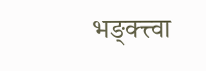भङ्क्त्त्वा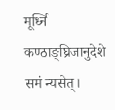मूर्ध्नि कण्ठाङ्घ्रिजानुदेशे समं न्यसेत्।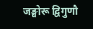जङ्घोरू द्विगुणौ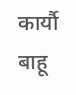कार्यौ बाहू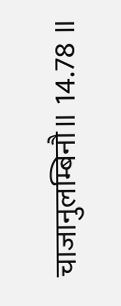चाजानुलम्बिनौ॥ 14.78 ॥